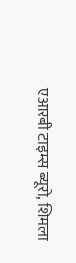एआरबी टाइम्स ब्यूरो, शिमला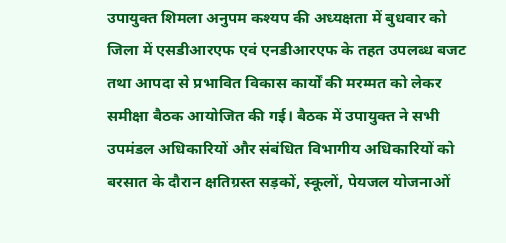उपायुक्त शिमला अनुपम कश्यप की अध्यक्षता में बुधवार को जिला में एसडीआरएफ एवं एनडीआरएफ के तहत उपलब्ध बजट तथा आपदा से प्रभावित विकास कार्यों की मरम्मत को लेकर समीक्षा बैठक आयोजित की गई। बैठक में उपायुक्त ने सभी उपमंडल अधिकारियों और संबंधित विभागीय अधिकारियों को बरसात के दौरान क्षतिग्रस्त सड़कों, स्कूलों, पेयजल योजनाओं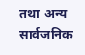तथा अन्य सार्वजनिक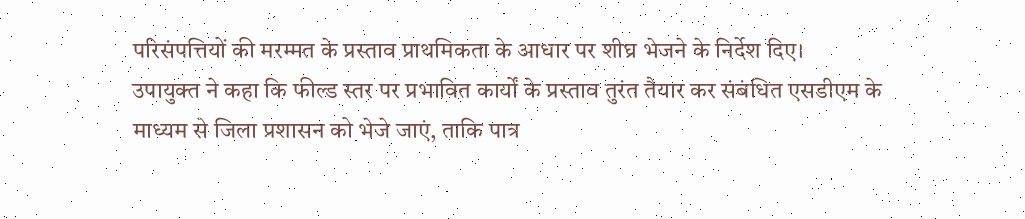परिसंपत्तियों की मरम्मत के प्रस्ताव प्राथमिकता के आधार पर शीघ्र भेजने के निर्देश दिए।
उपायुक्त ने कहा कि फील्ड स्तर पर प्रभावित कार्यों के प्रस्ताव तुरंत तैयार कर संबंधित एसडीएम के माध्यम से जिला प्रशासन को भेजे जाएं, ताकि पात्र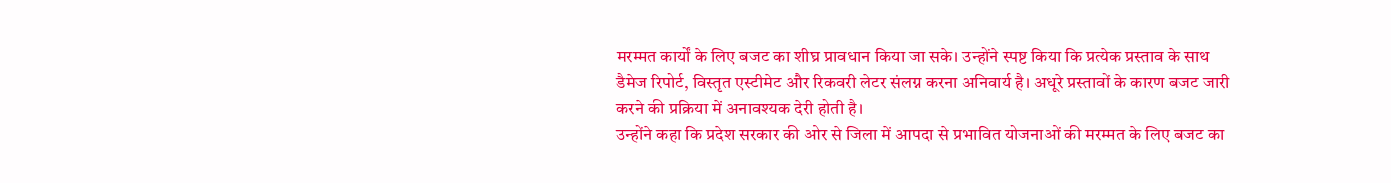मरम्मत कार्यों के लिए बजट का शीघ्र प्रावधान किया जा सके। उन्होंने स्पष्ट किया कि प्रत्येक प्रस्ताव के साथ डैमेज रिपोर्ट, विस्तृत एस्टीमेट और रिकवरी लेटर संलग्न करना अनिवार्य है। अधूरे प्रस्तावों के कारण बजट जारी करने की प्रक्रिया में अनावश्यक देरी होती है।
उन्होंने कहा कि प्रदेश सरकार की ओर से जिला में आपदा से प्रभावित योजनाओं की मरम्मत के लिए बजट का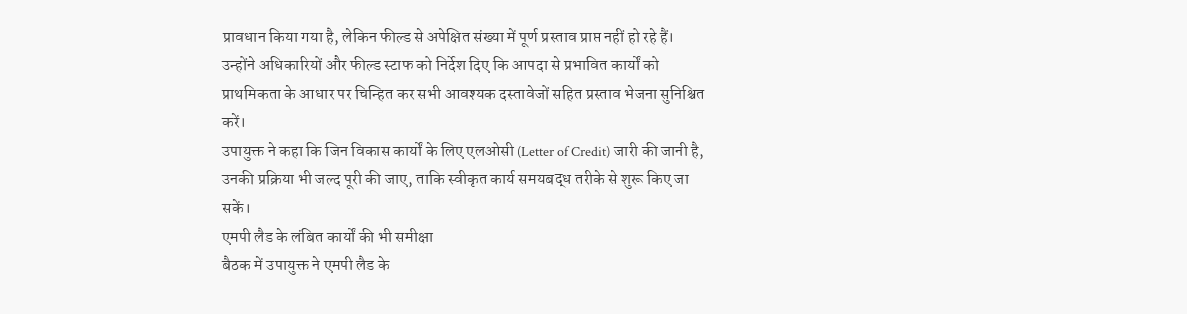प्रावधान किया गया है, लेकिन फील्ड से अपेक्षित संख्या में पूर्ण प्रस्ताव प्राप्त नहीं हो रहे हैं। उन्होंने अधिकारियों और फील्ड स्टाफ को निर्देश दिए कि आपदा से प्रभावित कार्यों को प्राथमिकता के आधार पर चिन्हित कर सभी आवश्यक दस्तावेजों सहित प्रस्ताव भेजना सुनिश्चित करें।
उपायुक्त ने कहा कि जिन विकास कार्यों के लिए एलओसी (Letter of Credit) जारी की जानी है, उनकी प्रक्रिया भी जल्द पूरी की जाए, ताकि स्वीकृत कार्य समयबद्ध तरीके से शुरू किए जा सकें।
एमपी लैड के लंबित कार्यों की भी समीक्षा
बैठक में उपायुक्त ने एमपी लैड के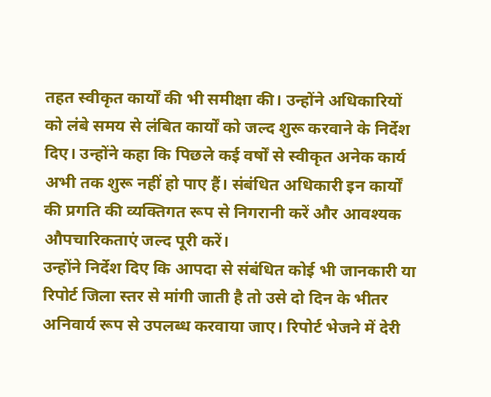तहत स्वीकृत कार्यों की भी समीक्षा की। उन्होंने अधिकारियों को लंबे समय से लंबित कार्यों को जल्द शुरू करवाने के निर्देश दिए। उन्होंने कहा कि पिछले कई वर्षों से स्वीकृत अनेक कार्य अभी तक शुरू नहीं हो पाए हैं। संबंधित अधिकारी इन कार्यों की प्रगति की व्यक्तिगत रूप से निगरानी करें और आवश्यक औपचारिकताएं जल्द पूरी करें।
उन्होंने निर्देश दिए कि आपदा से संबंधित कोई भी जानकारी या रिपोर्ट जिला स्तर से मांगी जाती है तो उसे दो दिन के भीतर अनिवार्य रूप से उपलब्ध करवाया जाए। रिपोर्ट भेजने में देरी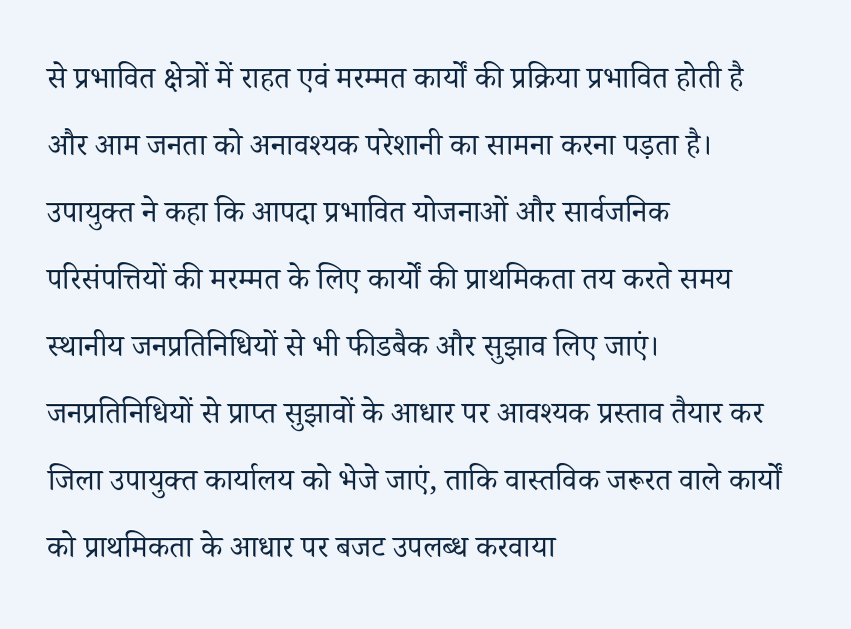से प्रभावित क्षेत्रों में राहत एवं मरम्मत कार्यों की प्रक्रिया प्रभावित होती है और आम जनता को अनावश्यक परेशानी का सामना करना पड़ता है।
उपायुक्त ने कहा कि आपदा प्रभावित योजनाओं और सार्वजनिक परिसंपत्तियों की मरम्मत के लिए कार्यों की प्राथमिकता तय करते समय स्थानीय जनप्रतिनिधियों से भी फीडबैक और सुझाव लिए जाएं। जनप्रतिनिधियों से प्राप्त सुझावों के आधार पर आवश्यक प्रस्ताव तैयार कर जिला उपायुक्त कार्यालय को भेजे जाएं, ताकि वास्तविक जरूरत वाले कार्यों को प्राथमिकता के आधार पर बजट उपलब्ध करवाया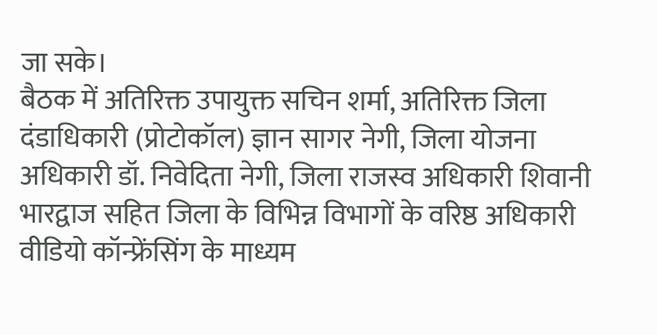जा सके।
बैठक में अतिरिक्त उपायुक्त सचिन शर्मा, अतिरिक्त जिला दंडाधिकारी (प्रोटोकॉल) ज्ञान सागर नेगी, जिला योजना अधिकारी डॉ. निवेदिता नेगी, जिला राजस्व अधिकारी शिवानी भारद्वाज सहित जिला के विभिन्न विभागों के वरिष्ठ अधिकारी वीडियो कॉन्फ्रेंसिंग के माध्यम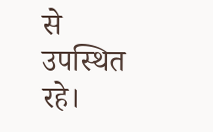से उपस्थित रहे।